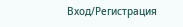Вход/Регистрация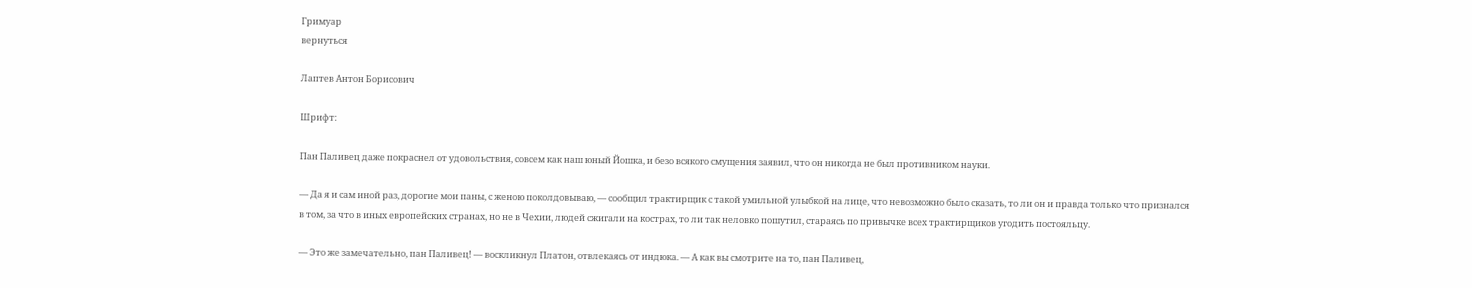Гримуар
вернуться

Лаптев Антон Борисович

Шрифт:

Пан Паливец даже покраснел от удовольствия, совсем как наш юный Йошка, и безо всякого смущения заявил, что он никогда не был противником науки.

— Да я и сам иной раз, дорогие мои паны, с женою поколдовываю, — сообщил трактирщик с такой умильной улыбкой на лице, что невозможно было сказать, то ли он и правда только что признался в том, за что в иных европейских странах, но не в Чехии, людей сжигали на кострах, то ли так неловко пошутил, стараясь по привычке всех трактирщиков угодить постояльцу.

— Это же замечательно, пан Паливец! — воскликнул Платон, отвлекаясь от индюка. — А как вы смотрите на то, пан Паливец,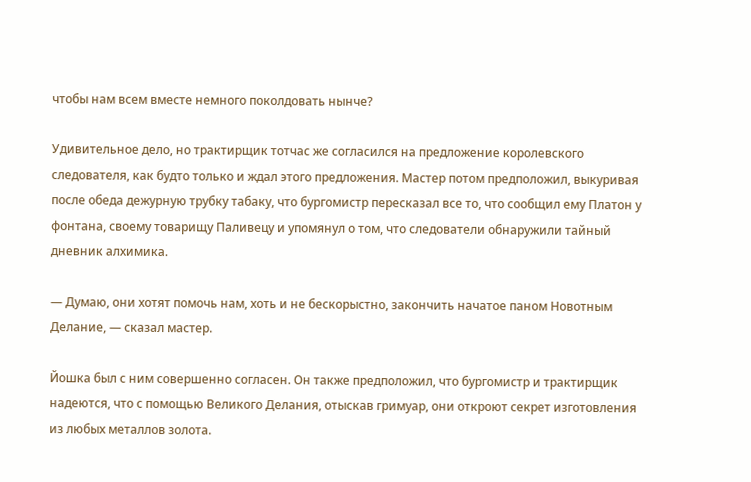чтобы нам всем вместе немного поколдовать нынче?

Удивительное дело, но трактирщик тотчас же согласился на предложение королевского следователя, как будто только и ждал этого предложения. Мастер потом предположил, выкуривая после обеда дежурную трубку табаку, что бургомистр пересказал все то, что сообщил ему Платон у фонтана, своему товарищу Паливецу и упомянул о том, что следователи обнаружили тайный дневник алхимика.

— Думаю, они хотят помочь нам, хоть и не бескорыстно, закончить начатое паном Новотным Делание, — сказал мастер.

Йошка был с ним совершенно согласен. Он также предположил, что бургомистр и трактирщик надеются, что с помощью Великого Делания, отыскав гримуар, они откроют секрет изготовления из любых металлов золота.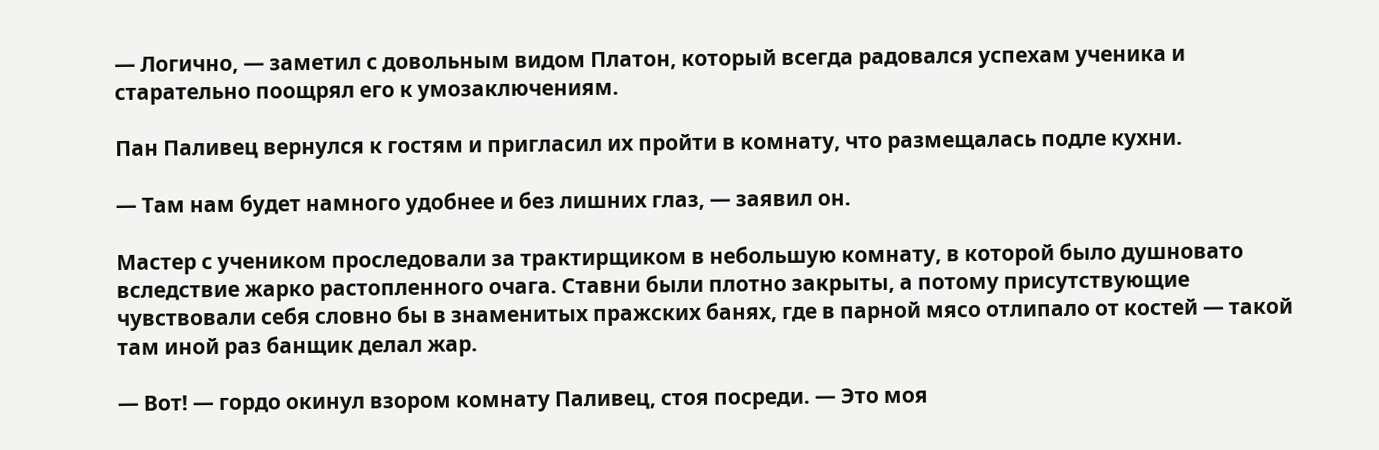— Логично, — заметил с довольным видом Платон, который всегда радовался успехам ученика и старательно поощрял его к умозаключениям.

Пан Паливец вернулся к гостям и пригласил их пройти в комнату, что размещалась подле кухни.

— Там нам будет намного удобнее и без лишних глаз, — заявил он.

Мастер с учеником проследовали за трактирщиком в небольшую комнату, в которой было душновато вследствие жарко растопленного очага. Ставни были плотно закрыты, а потому присутствующие чувствовали себя словно бы в знаменитых пражских банях, где в парной мясо отлипало от костей — такой там иной раз банщик делал жар.

— Вот! — гордо окинул взором комнату Паливец, стоя посреди. — Это моя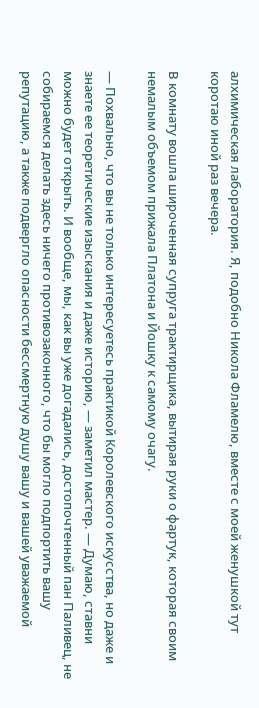алхимическая лаборатория. Я, подобно Никола Фламелю, вместе с моей женушкой тут коротаю иной раз вечера.

В комнату вошла широченная супруга трактирщика, вытирая руки о фартук, которая своим немалым объемом прижала Платона и Йошку к самому очагу.

— Похвально, что вы не только интересуетесь практикой Королевского искусства, но даже и знаете ее теоретические изыскания и даже историю, — заметил мастер. — Думаю, ставни можно будет открыть. И вообще, мы, как вы уже догадались, достопочтенный пан Паливец, не собираемся делать здесь ничего противозаконного, что бы могло подпортить вашу репутацию, а также подвергло опасности бессмертную душу вашу и вашей уважаемой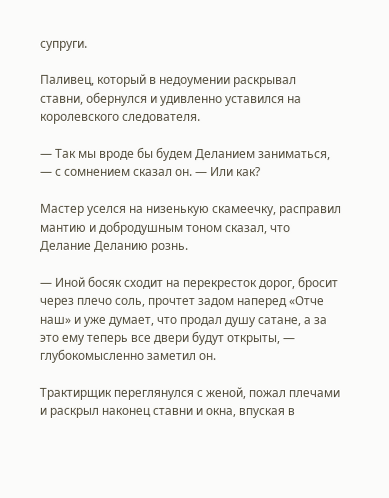супруги.

Паливец, который в недоумении раскрывал ставни, обернулся и удивленно уставился на королевского следователя.

— Так мы вроде бы будем Деланием заниматься, — с сомнением сказал он. — Или как?

Мастер уселся на низенькую скамеечку, расправил мантию и добродушным тоном сказал, что Делание Деланию рознь.

— Иной босяк сходит на перекресток дорог, бросит через плечо соль, прочтет задом наперед «Отче наш» и уже думает, что продал душу сатане, а за это ему теперь все двери будут открыты, — глубокомысленно заметил он.

Трактирщик переглянулся с женой, пожал плечами и раскрыл наконец ставни и окна, впуская в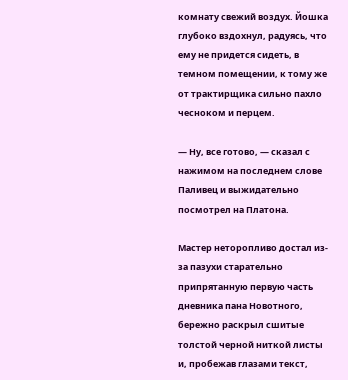комнату свежий воздух. Йошка глубоко вздохнул, радуясь, что ему не придется сидеть, в темном помещении, к тому же от трактирщика сильно пахло чесноком и перцем.

— Ну, все готово, — сказал с нажимом на последнем слове Паливец и выжидательно посмотрел на Платона.

Мастер неторопливо достал из-за пазухи старательно припрятанную первую часть дневника пана Новотного, бережно раскрыл сшитые толстой черной ниткой листы и, пробежав глазами текст,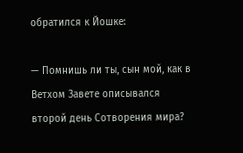обратился к Йошке:

— Помнишь ли ты, сын мой, как в Ветхом Завете описывался второй день Сотворения мира?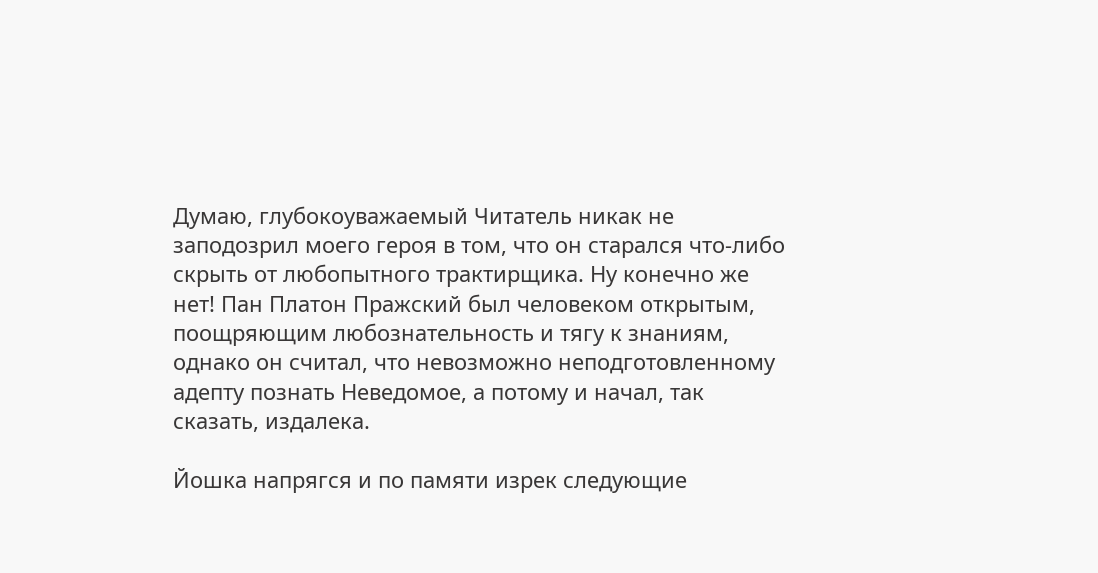Думаю, глубокоуважаемый Читатель никак не заподозрил моего героя в том, что он старался что-либо скрыть от любопытного трактирщика. Ну конечно же нет! Пан Платон Пражский был человеком открытым, поощряющим любознательность и тягу к знаниям, однако он считал, что невозможно неподготовленному адепту познать Неведомое, а потому и начал, так сказать, издалека.

Йошка напрягся и по памяти изрек следующие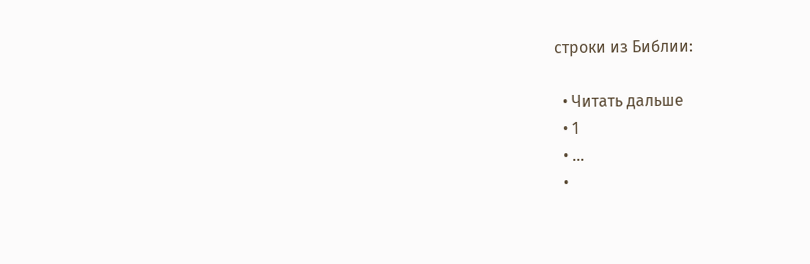строки из Библии:

  • Читать дальше
  • 1
  • ...
  •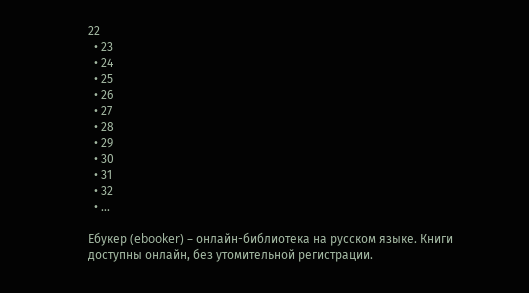22
  • 23
  • 24
  • 25
  • 26
  • 27
  • 28
  • 29
  • 30
  • 31
  • 32
  • ...

Ебукер (ebooker) – онлайн-библиотека на русском языке. Книги доступны онлайн, без утомительной регистрации.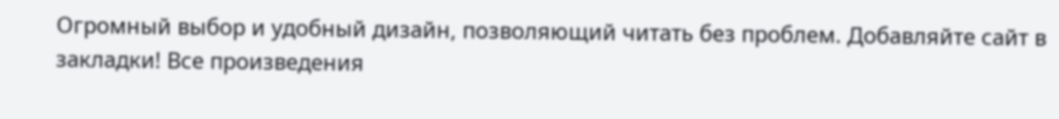Огромный выбор и удобный дизайн, позволяющий читать без проблем. Добавляйте сайт в закладки! Все произведения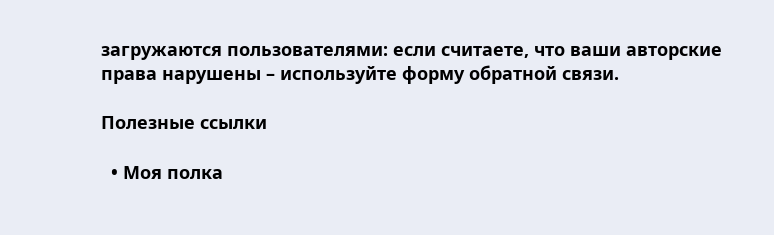загружаются пользователями: если считаете, что ваши авторские права нарушены – используйте форму обратной связи.

Полезные ссылки

  • Моя полка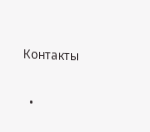Контакты

  •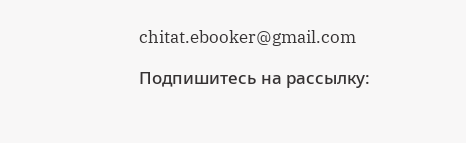chitat.ebooker@gmail.com

Подпишитесь на рассылку: